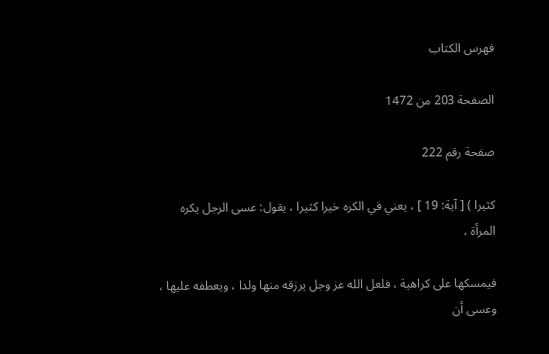فهرس الكتاب

الصفحة 203 من 1472

صفحة رقم 222

كثيرا ) [ آية: 19 ] ، يعني في الكره خيرا كثيرا ، يقول: عسى الرجل يكره المرأة ،

فيمسكها على كراهية ، فلعل الله عز وجل يرزقه منها ولدا ، ويعطفه عليها ، وعسى أن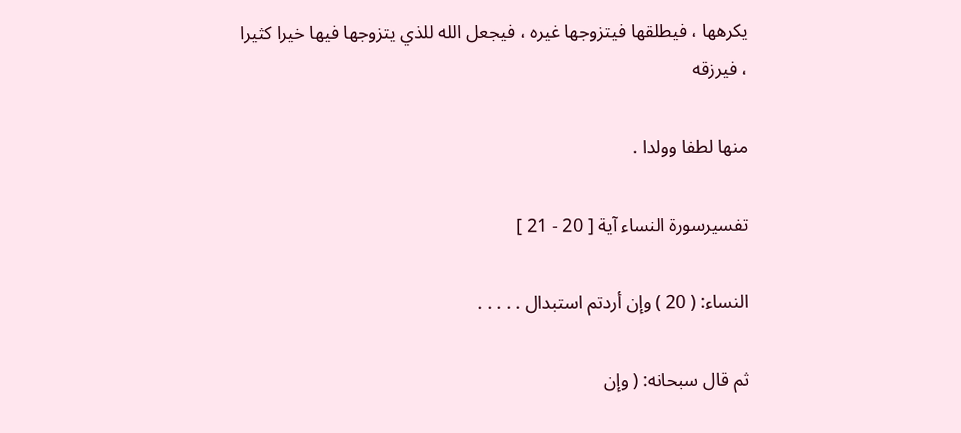يكرهها ، فيطلقها فيتزوجها غيره ، فيجعل الله للذي يتزوجها فيها خيرا كثيرا ، فيرزقه

منها لطفا وولدا .

تفسيرسورة النساء آية [ 20 - 21 ]

النساء: ( 20 ) وإن أردتم استبدال . . . . .

ثم قال سبحانه: ( وإن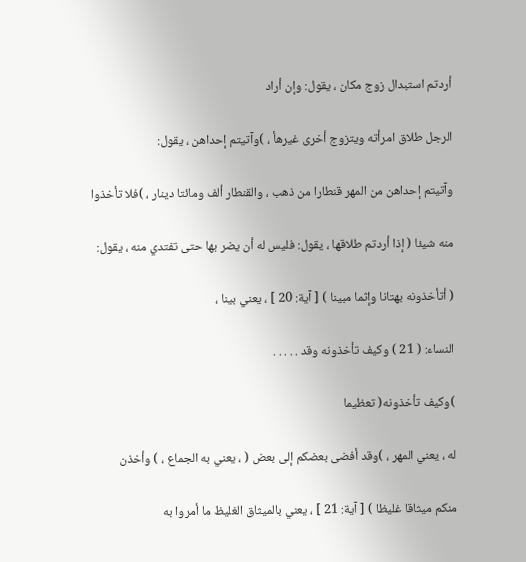أردتم استبدال زوج مكان ، يقول: وإن أراد

الرجل طلاق امرأته ويتزوج أخرى غيرهأ ، )وآتيتم إحداهن ، يقول:

وآتيتم إحداهن من المهر قنطارا من ذهب ، والقنطار ألف ومائتا دينار ، )فلا تأخذوا

منه شيئا ( إذا أردتم طلاقها ، يقول: فليس له أن يضر بها حتى تفتدي منه ، يقول:

( أتأخذونه بهتانا وإثما مبينا ) [ آية: 20 ] ، يعني بينا ،

النساء: ( 21 ) وكيف تأخذونه وقد . . . . .

)وكيف تأخذونه( تعظيما

له ، يعني المهر ، )وقد أفضى بعضكم إلى بعض ( ، يعني به الجماع ، ) وأخذن

منكم ميثاقا غليظا ) [ آية: 21 ] ، يعني بالميثاق الغليظ ما أمروا به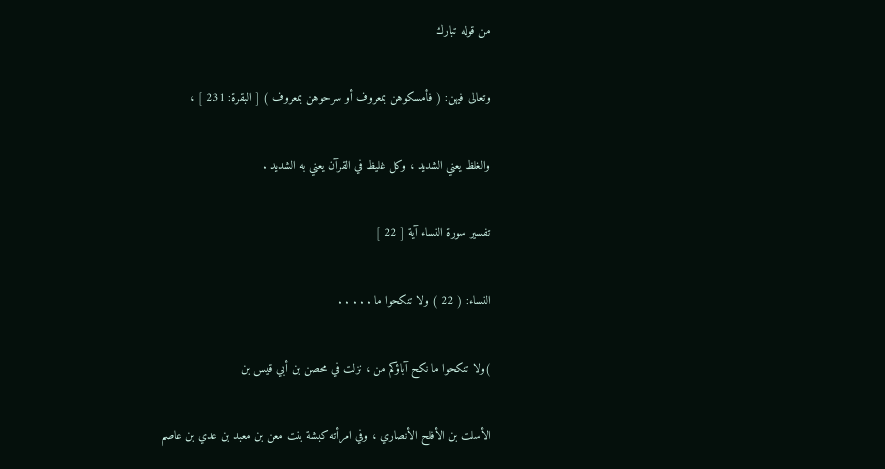من قوله تبارك

وتعالى فيهن: ( فأمسكوهن بمعروف أو سرحوهن بمعروف ) [ البقرة: 231 ] ،

والغلظ يعني الشديد ، وكل غليظ في القرآن يعني به الشديد .

تفسير سورة النساء آية [ 22 ]

النساء: ( 22 ) ولا تنكحوا ما . . . . .

)ولا تنكحوا ما نكح آباؤكم من ، نزلت في محصن بن أبي قيس بن

الأسلت بن الأفلح الأنصاري ، وفي امرأته كبشة بنت معن بن معبد بن عدي بن عاصم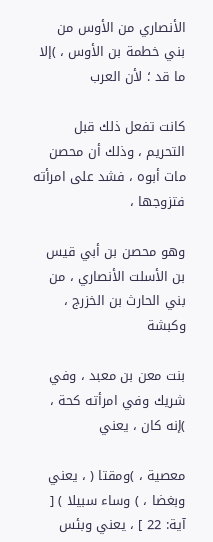الأنصاري من الأوس من بني خطمة بن الأوس ، )إلا ما قد ؛ لأن العرب

كانت تفعل ذلك قبل التحريم ، وذلك أن محصن مات أبوه ، فشد على امرأته فتزوجها ،

وهو محصن بن أبي قيس بن الأسلت الأنصاري ، من بني الحارث بن الخزرج ، وكبشة

بنت معن بن معبد ، وفي شريك وفي امرأته كحة ، )إنه كان ، يعني

معصية ، )ومقتا ( ، يعني وبغضا ، ) وساء سبيلا ) [ آية: 22 ] ، يعني وبئس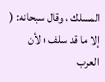المسلك ، وقال سبحانه: ( إلا ما قد سلف ؛ لأن العرب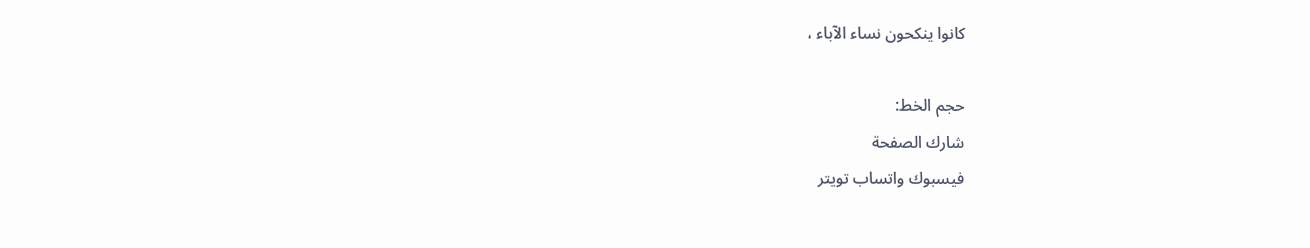كانوا ينكحون نساء الآباء ،

حجم الخط:
شارك الصفحة
فيسبوك واتساب تويتر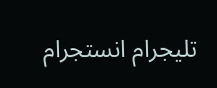تليجرام انستجرام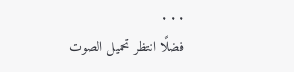. . .
فضلًا انتظر تحميل الصوت